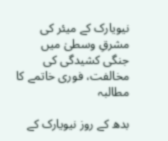نیویارک کے میئر کی مشرقِ وسطیٰ میں جنگی کشیدگی کی مخالفت، فوری خاتمے کا مطالبہ

بدھ کے روز نیویارک کے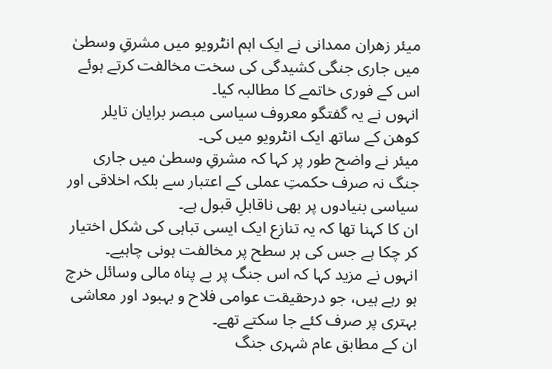میئر زهران ممدانی نے ایک اہم انٹرویو میں مشرقِ وسطیٰ میں جاری جنگی کشیدگی کی سخت مخالفت کرتے ہوئے اس کے فوری خاتمے کا مطالبہ کیا۔
انہوں نے یہ گفتگو معروف سیاسی مبصر برایان تایلر کوهن کے ساتھ ایک انٹرویو میں کی۔
میئر نے واضح طور پر کہا کہ مشرقِ وسطیٰ میں جاری جنگ نہ صرف حکمتِ عملی کے اعتبار سے بلکہ اخلاقی اور سیاسی بنیادوں پر بھی ناقابلِ قبول ہے۔
ان کا کہنا تھا کہ یہ تنازع ایک ایسی تباہی کی شکل اختیار کر چکا ہے جس کی ہر سطح پر مخالفت ہونی چاہیے۔
انہوں نے مزید کہا کہ اس جنگ پر بے پناہ مالی وسائل خرچ ہو رہے ہیں، جو درحقیقت عوامی فلاح و بہبود اور معاشی بہتری پر صرف کئے جا سکتے تھے۔
ان کے مطابق عام شہری جنگ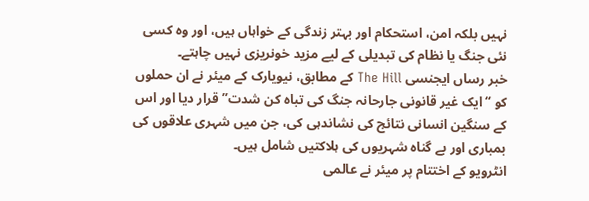نہیں بلکہ امن، استحکام اور بہتر زندگی کے خواہاں ہیں، اور وہ کسی نئی جنگ یا نظام کی تبدیلی کے لیے مزید خونریزی نہیں چاہتے۔
خبر رساں ایجنسی The Hill کے مطابق، نیویارک کے میئر نے ان حملوں کو “ایک غیر قانونی جارحانہ جنگ کی تباہ کن شدت” قرار دیا اور اس کے سنگین انسانی نتائج کی نشاندہی کی، جن میں شہری علاقوں کی بمباری اور بے گناہ شہریوں کی ہلاکتیں شامل ہیں۔
انٹرویو کے اختتام پر میئر نے عالمی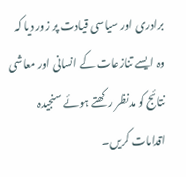برادری اور سیاسی قیادت پر زور دیا کہ وہ ایسے تنازعات کے انسانی اور معاشی نتائج کو مدنظر رکھتے ہوئے سنجیدہ اقدامات کریں۔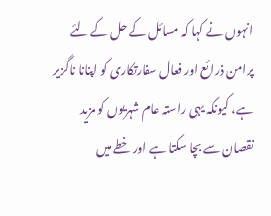انہوں نے کہا کہ مسائل کے حل کے لئے پرامن ذرائع اور فعال سفارتکاری کو اپنانا ناگزیر ہے، کیونکہ یہی راستہ عام شہریوں کو مزید نقصان سے بچا سکتا ہے اور خطے میں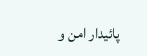پائیدار امن و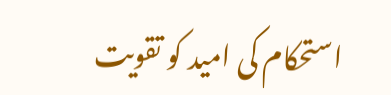استحکام کی امید کو تقویت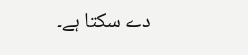دے سکتا ہے۔